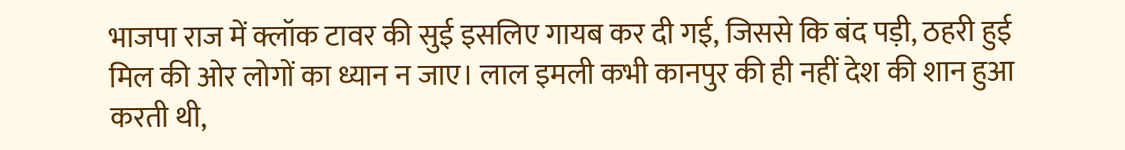भाजपा राज में क्लॉक टावर की सुई इसलिए गायब कर दी गई, जिससे कि बंद पड़ी, ठहरी हुई मिल की ओर लोगों का ध्यान न जाए। लाल इमली कभी कानपुर की ही नहीं देश की शान हुआ करती थी,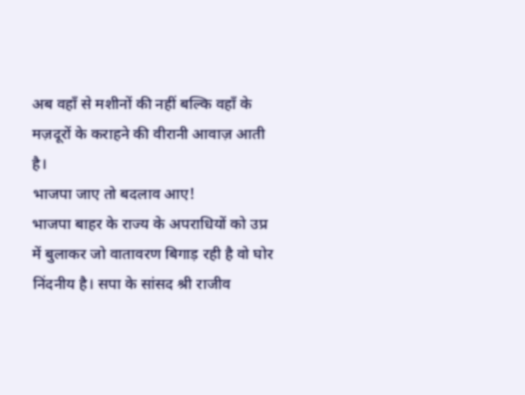अब वहाँ से मशीनों की नहीं बल्कि वहाँ के मज़दूरों के कराहने की वीरानी आवाज़ आती है।
भाजपा जाए तो बदलाव आए!
भाजपा बाहर के राज्य के अपराधियों को उप्र में बुलाकर जो वातावरण बिगाड़ रही है वो घोर निंदनीय है। सपा के सांसद श्री राजीव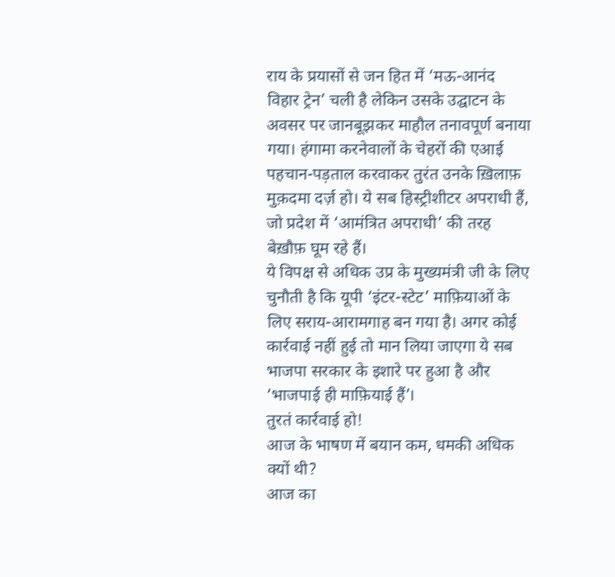राय के प्रयासों से जन हित में ‘मऊ-आनंद विहार ट्रेन’ चली है लेकिन उसके उद्घाटन के अवसर पर जानबूझकर माहौल तनावपूर्ण बनाया गया। हंगामा करनेवालों के चेहरों की एआई पहचान-पड़ताल करवाकर तुरंत उनके ख़िलाफ़ मुक़दमा दर्ज़ हो। ये सब हिस्ट्रीशीटर अपराधी हैं, जो प्रदेश में ‘आमंत्रित अपराधी’ की तरह बेख़ौफ़ घूम रहे हैं।
ये विपक्ष से अधिक उप्र के मुख्यमंत्री जी के लिए चुनौती है कि यूपी ‘इंटर-स्टेट’ माफ़ियाओं के लिए सराय-आरामगाह बन गया है। अगर कोई कार्रवाई नहीं हुई तो मान लिया जाएगा ये सब भाजपा सरकार के इशारे पर हुआ है और ‘भाजपाई ही माफ़ियाई हैं’।
तुरतं कार्रवाई हो!
आज के भाषण में बयान कम, धमकी अधिक क्यों थी?
आज का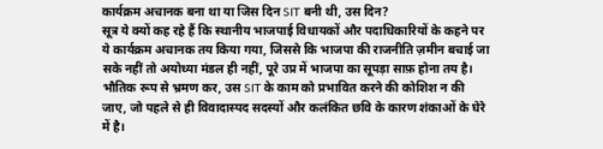कार्यक्रम अचानक बना था या जिस दिन SIT बनी थी, उस दिन?
सूत्र ये क्यों कह रहे हैं कि स्थानीय भाजपाई विधायकों और पदाधिकारियों के कहने पर ये कार्यक्रम अचानक तय किया गया, जिससे कि भाजपा की राजनीति ज़मीन बचाई जा सके नहीं तो अयोध्या मंडल ही नहीं, पूरे उप्र में भाजपा का सूपड़ा साफ़ होना तय है।
भौतिक रूप से भ्रमण कर, उस SIT के काम को प्रभावित करने की कोशिश न की जाए, जो पहले से ही विवादास्पद सदस्यों और कलंकित छवि के कारण शंकाओं के घेरे में है।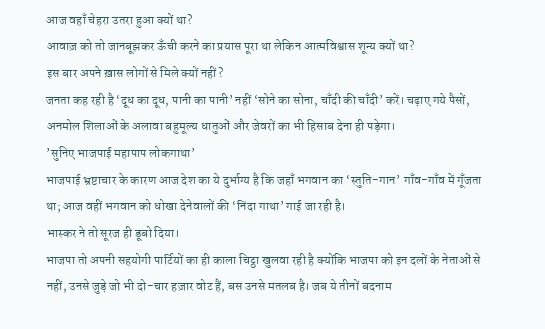आज वहाँ चेहरा उतरा हुआ क्यों था?
आवाज़ को तो जानबूझकर ऊँची करने का प्रयास पूरा था लेकिन आत्मविश्वास शून्य क्यों था?
इस बार अपने ख़ास लोगों से मिले क्यों नहीं?
जनता कह रही है ‘दूध का दूध, पानी का पानी’ नहीं ‘सोने का सोना, चाँदी की चाँदी’ करें। चढ़ाए गये पैसों, अनमोल शिलाओं के अलावा बहुमूल्य धातुओं और जेवरों का भी हिसाब देना ही पड़ेगा।
’सुनिए भाजपाई महापाप लोकगाथा’
भाजपाई भ्रष्टाचार के कारण आज देश का ये दुर्भाग्य है कि जहाँ भगवान का ‘स्तुति-गान’ गाँव-गाँव में गूँजता था; आज वहीं भगवान को धोखा देनेवालों की ‘निंदा गाथा’ गाई जा रही है।
भास्कर ने तो सूरज ही डूबो दिया।
भाजपा तो अपनी सहयोगी पार्टियों का ही काला चिट्ठा खुलवा रही है क्योंकि भाजपा को इन दलों के नेताओं से नहीं, उनसे जुड़े जो भी दो-चार हज़ार वोट हैं, बस उनसे मतलब है। जब ये तीनों बदनाम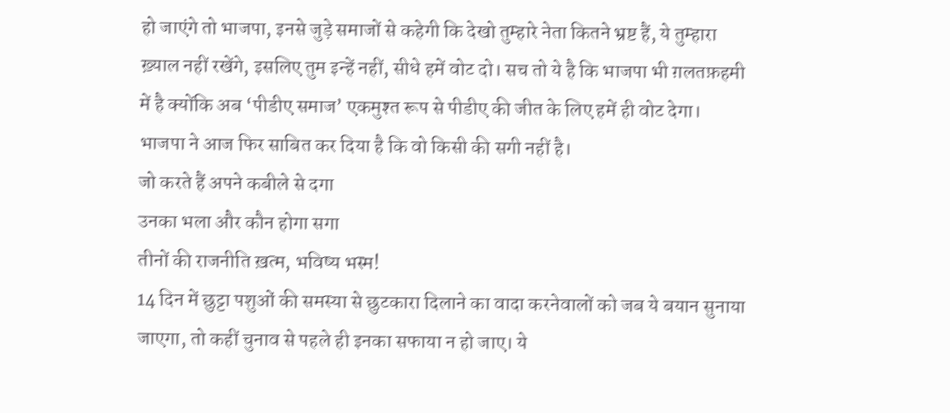हो जाएंगे तो भाजपा, इनसे जुड़े समाजों से कहेगी कि देखो तुम्हारे नेता कितने भ्रष्ट हैं, ये तुम्हारा ख़्याल नहीं रखेंगे, इसलिए तुम इन्हें नहीं, सीधे हमें वोट दो। सच तो ये है कि भाजपा भी ग़लतफ़हमी में है क्योंकि अब ‘पीडीए समाज’ एकमुश्त रूप से पीडीए की जीत के लिए हमें ही वोट देगा।
भाजपा ने आज फिर साबित कर दिया है कि वो किसी की सगी नहीं है।
जो करते हैं अपने कबीले से दगा
उनका भला और कौन होगा सगा
तीनों की राजनीति ख़त्म, भविष्य भस्म!
14 दिन में छुट्टा पशुओं की समस्या से छुटकारा दिलाने का वादा करनेवालों को जब ये बयान सुनाया जाएगा, तो कहीं चुनाव से पहले ही इनका सफाया न हो जाए। ये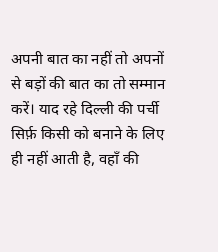अपनी बात का नहीं तो अपनों से बड़ों की बात का तो सम्मान करें। याद रहे दिल्ली की पर्ची सिर्फ़ किसी को बनाने के लिए ही नहीं आती है, वहाँ की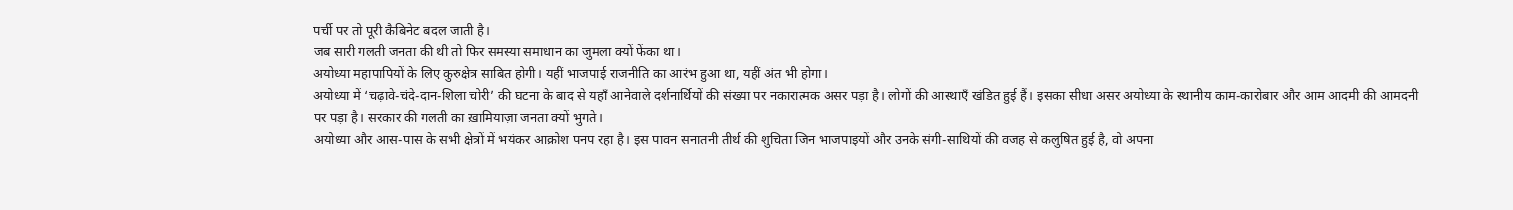पर्ची पर तो पूरी कैबिनेट बदल जाती है।
जब सारी गलती जनता की थी तो फिर समस्या समाधान का जुमला क्यों फेंका था।
अयोध्या महापापियों के लिए कुरुक्षेत्र साबित होगी। यहीं भाजपाई राजनीति का आरंभ हुआ था, यहीं अंत भी होगा।
अयोध्या में ‘चढ़ावे-चंदे-दान-शिला चोरी’ की घटना के बाद से यहाँ आनेवाले दर्शनार्थियों की संख्या पर नकारात्मक असर पड़ा है। लोगों की आस्थाएँ खंडित हुई हैं। इसका सीधा असर अयोध्या के स्थानीय काम-कारोबार और आम आदमी की आमदनी पर पड़ा है। सरकार की गलती का ख़ामियाज़ा जनता क्यों भुगते।
अयोध्या और आस-पास के सभी क्षेत्रों में भयंकर आक्रोश पनप रहा है। इस पावन सनातनी तीर्थ की शुचिता जिन भाजपाइयों और उनके संगी-साथियों की वजह से कलुषित हुई है, वो अपना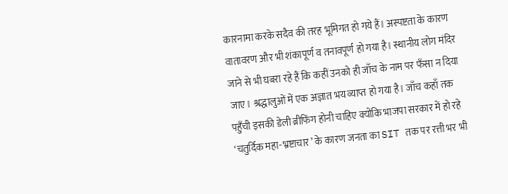कारनामा करके सदैव की तरह भूमिगत हो गये हैं। अस्पष्टता के कारण वातावरण और भी शंकापूर्ण व तनावपूर्ण हो गया है। स्थानीय लोग मंदिर जाने से भी घबरा रहे हैं कि कहीं उनको ही जाँच के नाम पर फँसा न दिया जाए। श्रद्धालुओं में एक अज्ञात भय व्याप्त हो गया है। जाँच कहाँ तक पहुँची इसकी डेली ब्रीफिंग होनी चाहिए क्योंकि भाजपा सरकार में हो रहे ‘चतुर्दिक महा-भ्रष्टाचार’ के कारण जनता का SIT तक पर रत्ती भर भी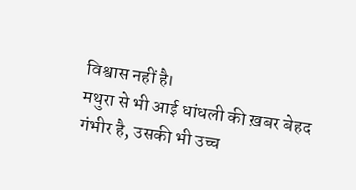विश्वास नहीं है।
मथुरा से भी आई धांधली की ख़बर बेहद गंभीर है, उसकी भी उच्च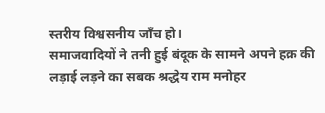स्तरीय विश्वसनीय जाँच हो।
समाजवादियों ने तनी हुई बंदूक के सामने अपने हक़ की लड़ाई लड़ने का सबक श्रद्धेय राम मनोहर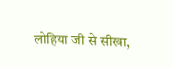लोहिया जी से सीखा,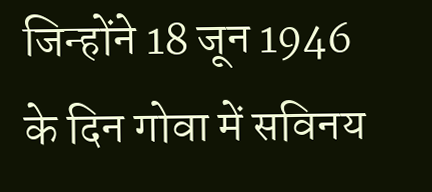जिन्होंने 18 जून 1946 के दिन गोवा में सविनय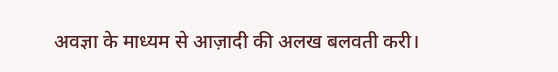अवज्ञा के माध्यम से आज़ादी की अलख बलवती करी।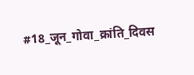#18_जून_गोवा_क्रांति_दिवस